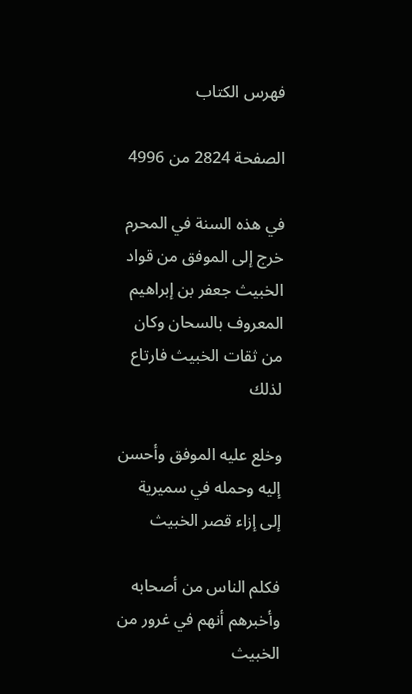فهرس الكتاب

الصفحة 2824 من 4996

في هذه السنة في المحرم خرج إلى الموفق من قواد الخبيث جعفر بن إبراهيم المعروف بالسحان وكان من ثقات الخبيث فارتاع لذلك

وخلع عليه الموفق وأحسن إليه وحمله في سميرية إلى إزاء قصر الخبيث

فكلم الناس من أصحابه وأخبرهم أنهم في غرور من الخبيث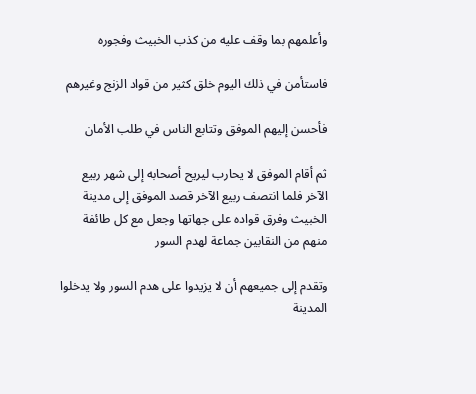وأعلمهم بما وقف عليه من كذب الخبيث وفجوره

فاستأمن في ذلك اليوم خلق كثير من قواد الزنج وغيرهم

فأحسن إليهم الموفق وتتابع الناس في طلب الأمان

ثم أقام الموفق لا يحارب ليريح أصحابه إلى شهر ربيع الآخر فلما انتصف ربيع الآخر قصد الموفق إلى مدينة الخبيث وفرق قواده على جهاتها وجعل مع كل طائفة منهم من النقابين جماعة لهدم السور

وتقدم إلى جميعهم أن لا يزيدوا على هدم السور ولا يدخلوا المدينة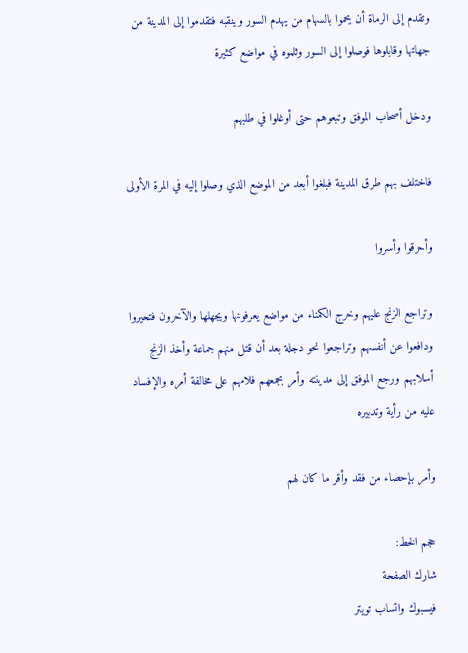وتقدم إلى الرماة أن يحموا بالسهام من يهدم السور وينقبه فتقدموا إلى المدينة من جهاتها وقابلوها فوصلوا إلى السور وثلموه في مواضع كثيرة

ودخل أصحاب الموفق وتبعوهم حتى أوغلوا في طلبهم

فاختلف بهم طرق المدينة فبلغوا أبعد من الموضع الذي وصلوا إليه في المرة الأولى

وأحرقوا وأسروا

وتراجع الزنج عليهم وخرج الكمناء من مواضع يعرفونها ويجهلها والآخرون فتحيروا ودافعوا عن أنفسهم وتراجعوا نحو دجلة بعد أن قتل منهم جماعة وأخذ الزنج أسلابهم ورجع الموفق إلى مدينته وأمر بجمعهم فلامهم على مخالفة أمره والإفساد عليه من رأية وتدبيره

وأمر بإحصاء من فقد وأقر ما كان لهم

حجم الخط:
شارك الصفحة
فيسبوك واتساب تويتر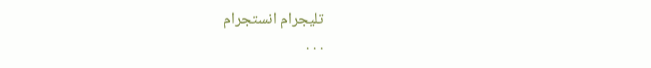تليجرام انستجرام
. . .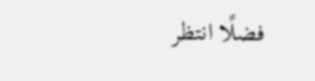فضلًا انتظر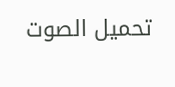تحميل الصوت